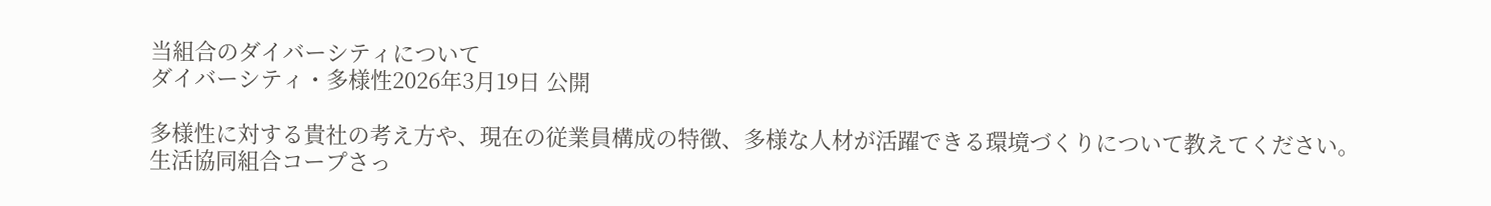当組合のダイバーシティについて
ダイバーシティ・多様性2026年3月19日 公開

多様性に対する貴社の考え方や、現在の従業員構成の特徴、多様な人材が活躍できる環境づくりについて教えてください。
生活協同組合コープさっ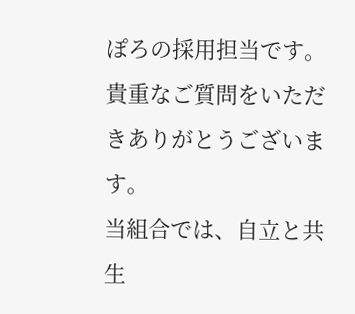ぽろの採用担当です。貴重なご質問をいただきありがとうございます。
当組合では、自立と共生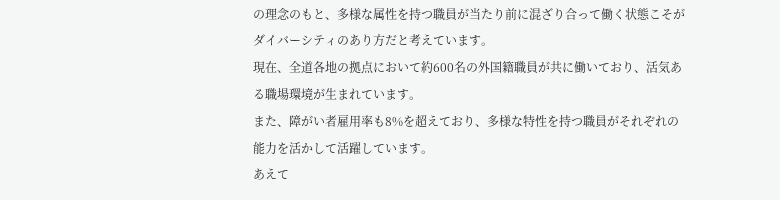の理念のもと、多様な属性を持つ職員が当たり前に混ざり合って働く状態こそがダイバーシティのあり方だと考えています。
現在、全道各地の拠点において約600名の外国籍職員が共に働いており、活気ある職場環境が生まれています。
また、障がい者雇用率も8%を超えており、多様な特性を持つ職員がそれぞれの能力を活かして活躍しています。
あえて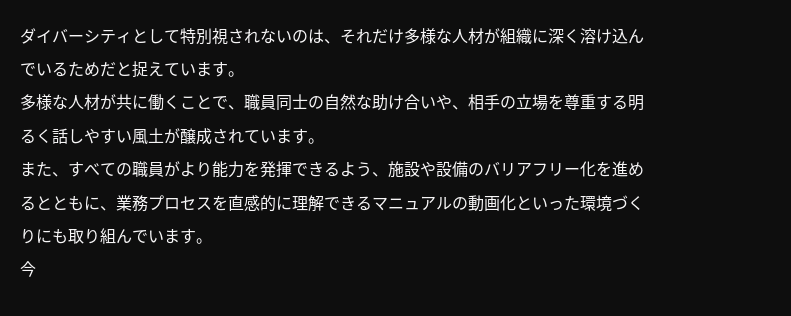ダイバーシティとして特別視されないのは、それだけ多様な人材が組織に深く溶け込んでいるためだと捉えています。
多様な人材が共に働くことで、職員同士の自然な助け合いや、相手の立場を尊重する明るく話しやすい風土が醸成されています。
また、すべての職員がより能力を発揮できるよう、施設や設備のバリアフリー化を進めるとともに、業務プロセスを直感的に理解できるマニュアルの動画化といった環境づくりにも取り組んでいます。
今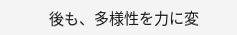後も、多様性を力に変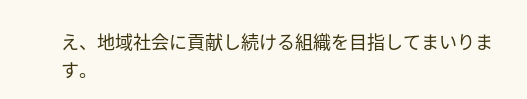え、地域社会に貢献し続ける組織を目指してまいります。